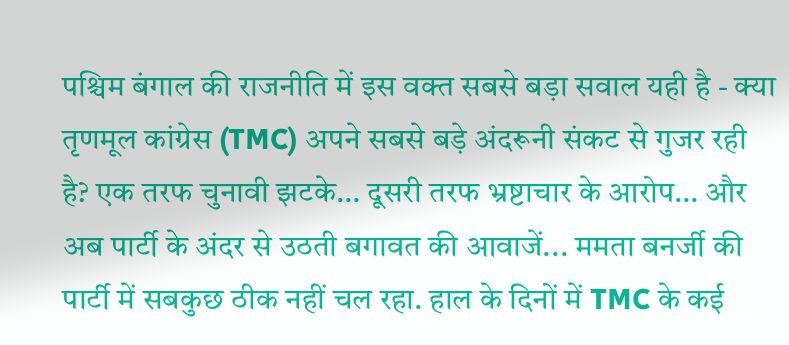पश्चिम बंगाल की राजनीति में इस वक्त सबसे बड़ा सवाल यही है - क्या तृणमूल कांग्रेस (TMC) अपने सबसे बड़े अंदरूनी संकट से गुजर रही है? एक तरफ चुनावी झटके… दूसरी तरफ भ्रष्टाचार के आरोप… और अब पार्टी के अंदर से उठती बगावत की आवाजें... ममता बनर्जी की पार्टी में सबकुछ ठीक नहीं चल रहा. हाल के दिनों में TMC के कई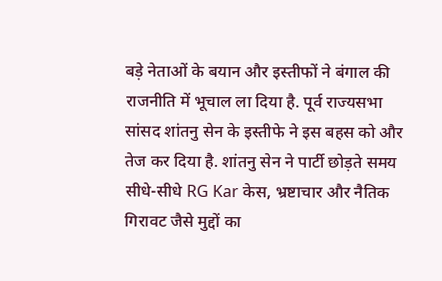बड़े नेताओं के बयान और इस्तीफों ने बंगाल की राजनीति में भूचाल ला दिया है. पूर्व राज्यसभा सांसद शांतनु सेन के इस्तीफे ने इस बहस को और तेज कर दिया है. शांतनु सेन ने पार्टी छोड़ते समय सीधे-सीधे RG Kar केस, भ्रष्टाचार और नैतिक गिरावट जैसे मुद्दों का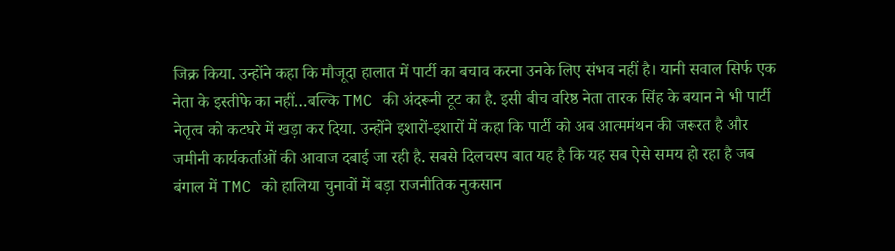जिक्र किया. उन्होंने कहा कि मौजूदा हालात में पार्टी का बचाव करना उनके लिए संभव नहीं है। यानी सवाल सिर्फ एक नेता के इस्तीफे का नहीं…बल्कि TMC की अंदरूनी टूट का है. इसी बीच वरिष्ठ नेता तारक सिंह के बयान ने भी पार्टी नेतृत्व को कटघरे में खड़ा कर दिया. उन्होंने इशारों-इशारों में कहा कि पार्टी को अब आत्ममंथन की जरूरत है और जमीनी कार्यकर्ताओं की आवाज दबाई जा रही है. सबसे दिलचस्प बात यह है कि यह सब ऐसे समय हो रहा है जब बंगाल में TMC को हालिया चुनावों में बड़ा राजनीतिक नुकसान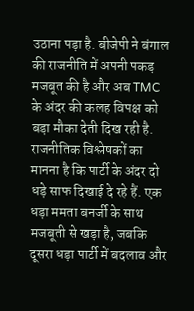उठाना पड़ा है. बीजेपी ने बंगाल की राजनीति में अपनी पकड़ मजबूत की है और अब TMC के अंदर की कलह विपक्ष को बड़ा मौका देती दिख रही है. राजनीतिक विश्लेषकों का मानना है कि पार्टी के अंदर दो धड़े साफ दिखाई दे रहे हैं. एक धड़ा ममता बनर्जी के साथ मजबूती से खड़ा है, जबकि दूसरा धड़ा पार्टी में बदलाव और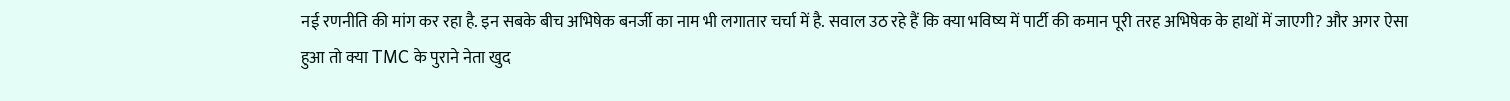नई रणनीति की मांग कर रहा है. इन सबके बीच अभिषेक बनर्जी का नाम भी लगातार चर्चा में है. सवाल उठ रहे हैं कि क्या भविष्य में पार्टी की कमान पूरी तरह अभिषेक के हाथों में जाएगी? और अगर ऐसा हुआ तो क्या TMC के पुराने नेता खुद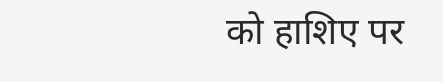को हाशिए पर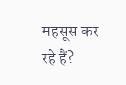महसूस कर रहे हैं?